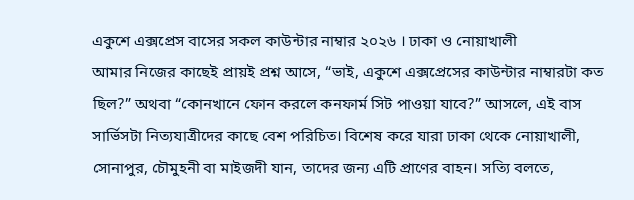একুশে এক্সপ্রেস বাসের সকল কাউন্টার নাম্বার ২০২৬ । ঢাকা ও নোয়াখালী
আমার নিজের কাছেই প্রায়ই প্রশ্ন আসে, “ভাই, একুশে এক্সপ্রেসের কাউন্টার নাম্বারটা কত ছিল?” অথবা “কোনখানে ফোন করলে কনফার্ম সিট পাওয়া যাবে?” আসলে, এই বাস সার্ভিসটা নিত্যযাত্রীদের কাছে বেশ পরিচিত। বিশেষ করে যারা ঢাকা থেকে নোয়াখালী, সোনাপুর, চৌমুহনী বা মাইজদী যান, তাদের জন্য এটি প্রাণের বাহন। সত্যি বলতে,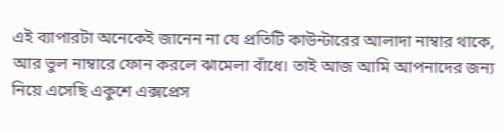এই ব্যাপারটা অনেকেই জানেন না যে প্রতিটি কাউন্টারের আলাদা নাম্বার থাকে, আর ভুল নাম্বারে ফোন করলে ঝামেলা বাঁধে। তাই আজ আমি আপনাদের জন্য নিয়ে এসেছি একুশে এক্সপ্রেস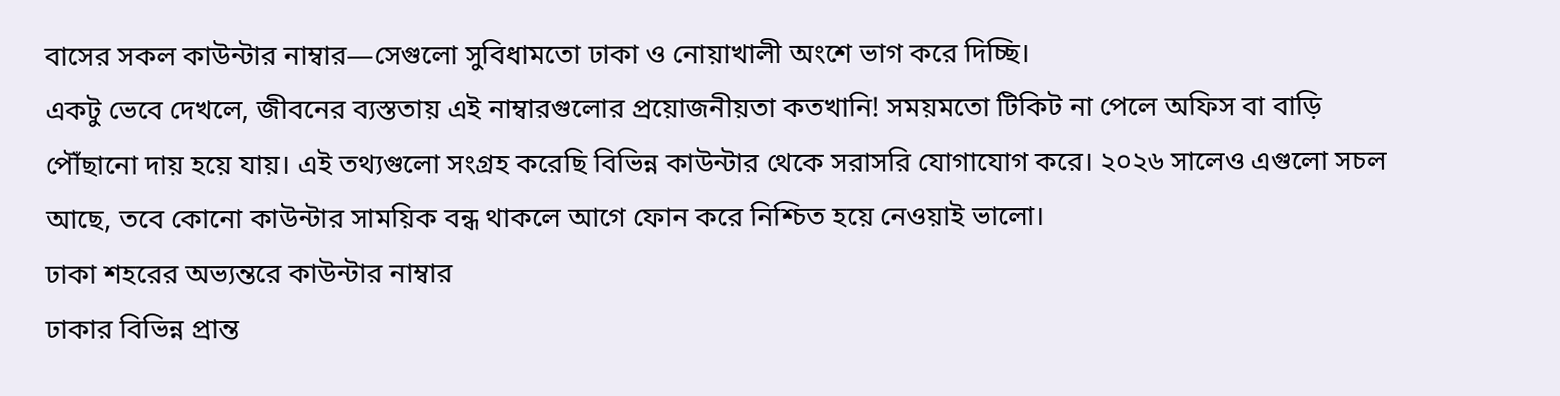বাসের সকল কাউন্টার নাম্বার—সেগুলো সুবিধামতো ঢাকা ও নোয়াখালী অংশে ভাগ করে দিচ্ছি।
একটু ভেবে দেখলে, জীবনের ব্যস্ততায় এই নাম্বারগুলোর প্রয়োজনীয়তা কতখানি! সময়মতো টিকিট না পেলে অফিস বা বাড়ি পৌঁছানো দায় হয়ে যায়। এই তথ্যগুলো সংগ্রহ করেছি বিভিন্ন কাউন্টার থেকে সরাসরি যোগাযোগ করে। ২০২৬ সালেও এগুলো সচল আছে, তবে কোনো কাউন্টার সাময়িক বন্ধ থাকলে আগে ফোন করে নিশ্চিত হয়ে নেওয়াই ভালো।
ঢাকা শহরের অভ্যন্তরে কাউন্টার নাম্বার
ঢাকার বিভিন্ন প্রান্ত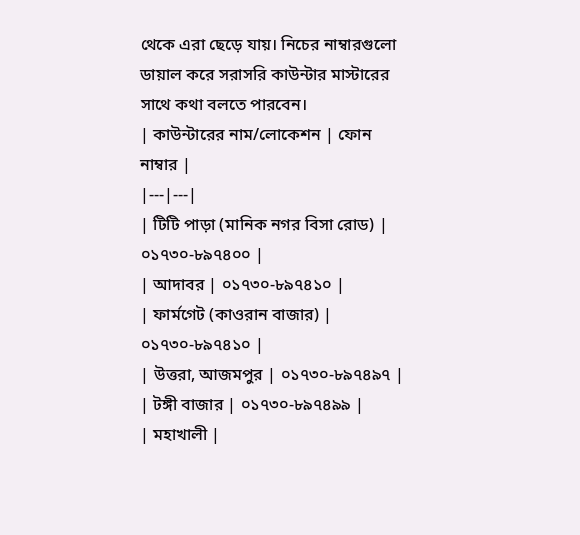থেকে এরা ছেড়ে যায়। নিচের নাম্বারগুলো ডায়াল করে সরাসরি কাউন্টার মাস্টারের সাথে কথা বলতে পারবেন।
| কাউন্টারের নাম/লোকেশন | ফোন নাম্বার |
|---|---|
| টিটি পাড়া (মানিক নগর বিসা রোড) | ০১৭৩০-৮৯৭৪০০ |
| আদাবর | ০১৭৩০-৮৯৭৪১০ |
| ফার্মগেট (কাওরান বাজার) | ০১৭৩০-৮৯৭৪১০ |
| উত্তরা, আজমপুর | ০১৭৩০-৮৯৭৪৯৭ |
| টঙ্গী বাজার | ০১৭৩০-৮৯৭৪৯৯ |
| মহাখালী |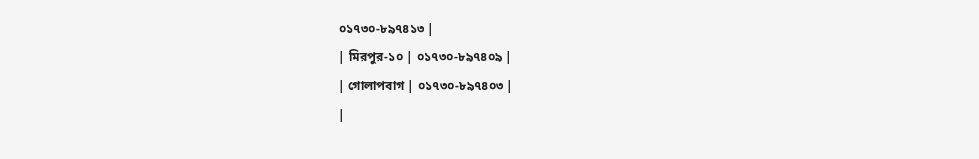০১৭৩০-৮৯৭৪১৩ |
| মিরপুর-১০ | ০১৭৩০-৮৯৭৪০৯ |
| গোলাপবাগ | ০১৭৩০-৮৯৭৪০৩ |
|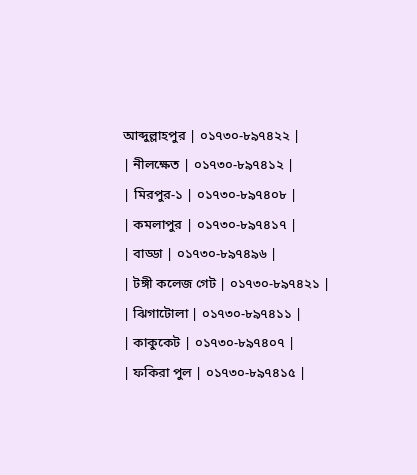আব্দুল্লাহপুর | ০১৭৩০-৮৯৭৪২২ |
| নীলক্ষেত | ০১৭৩০-৮৯৭৪১২ |
| মিরপুর-১ | ০১৭৩০-৮৯৭৪০৮ |
| কমলাপুর | ০১৭৩০-৮৯৭৪১৭ |
| বাড্ডা | ০১৭৩০-৮৯৭৪৯৬ |
| টঙ্গী কলেজ গেট | ০১৭৩০-৮৯৭৪২১ |
| ঝিগাটোলা | ০১৭৩০-৮৯৭৪১১ |
| কাকুকেট | ০১৭৩০-৮৯৭৪০৭ |
| ফকিরা পুল | ০১৭৩০-৮৯৭৪১৫ |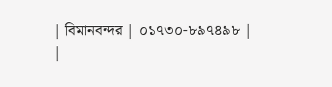| বিমানবন্দর | ০১৭৩০-৮৯৭৪৯৮ |
|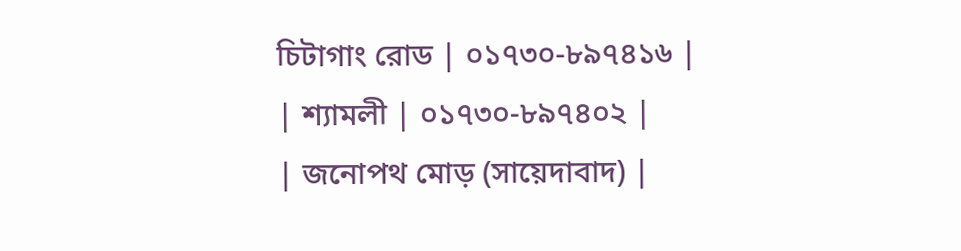চিটাগাং রোড | ০১৭৩০-৮৯৭৪১৬ |
| শ্যামলী | ০১৭৩০-৮৯৭৪০২ |
| জনোপথ মোড় (সায়েদাবাদ) |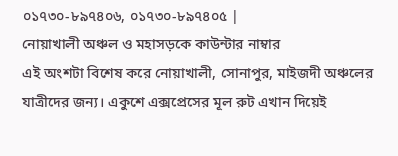০১৭৩০-৮৯৭৪০৬, ০১৭৩০-৮৯৭৪০৫ |
নোয়াখালী অঞ্চল ও মহাসড়কে কাউন্টার নাম্বার
এই অংশটা বিশেষ করে নোয়াখালী, সোনাপুর, মাইজদী অঞ্চলের যাত্রীদের জন্য। একুশে এক্সপ্রেসের মূল রুট এখান দিয়েই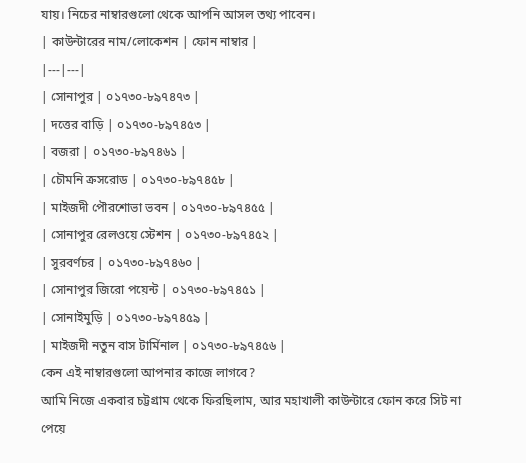যায়। নিচের নাম্বারগুলো থেকে আপনি আসল তথ্য পাবেন।
| কাউন্টারের নাম/লোকেশন | ফোন নাম্বার |
|---|---|
| সোনাপুর | ০১৭৩০-৮৯৭৪৭৩ |
| দত্তের বাড়ি | ০১৭৩০-৮৯৭৪৫৩ |
| বজরা | ০১৭৩০-৮৯৭৪৬১ |
| চৌমনি ক্রসরোড | ০১৭৩০-৮৯৭৪৫৮ |
| মাইজদী পৌরশোভা ভবন | ০১৭৩০-৮৯৭৪৫৫ |
| সোনাপুর রেলওয়ে স্টেশন | ০১৭৩০-৮৯৭৪৫২ |
| সুরবর্ণচর | ০১৭৩০-৮৯৭৪৬০ |
| সোনাপুর জিরো পয়েন্ট | ০১৭৩০-৮৯৭৪৫১ |
| সোনাইমুড়ি | ০১৭৩০-৮৯৭৪৫৯ |
| মাইজদী নতুন বাস টার্মিনাল | ০১৭৩০-৮৯৭৪৫৬ |
কেন এই নাম্বারগুলো আপনার কাজে লাগবে?
আমি নিজে একবার চট্টগ্রাম থেকে ফিরছিলাম, আর মহাখালী কাউন্টারে ফোন করে সিট না পেয়ে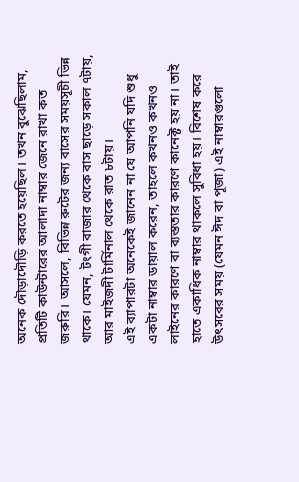অনেক দৌড়াদৌড়ি করতে হয়েছিল। তখন বুঝেছিলাম, প্রতিটি কাউন্টারের আলাদা নাম্বার জেনে রাখা কত জরুরি। আসলে, বিভিন্ন রুটের জন্য বাসের সময়সূচী ভিন্ন থাকে। যেমন, টংগী বাজার থেকে বাস ছাড়ে সকাল ৭টায়, আর মাইজদী টার্মিনাল থেকে রাত ৮টায়।
এই ব্যাপারটা অনেকেই জানেন না যে আপনি যদি শুধু একটা নাম্বার ডায়াল করেন, তাহলে কখনও কখনও লাইনের কারণে বা ব্যস্ততার কারণে কানেক্ট হয় না। তাই হাতে একাধিক নাম্বার থাকলে সুবিধা হয়। বিশেষ করে উৎসবের সময় (যেমন ঈদ বা পূজা) এই নাম্বারগুলো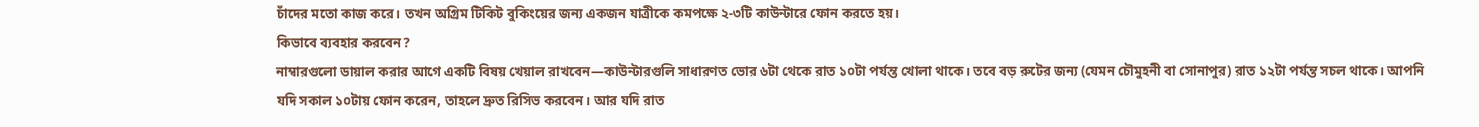চাঁদের মতো কাজ করে। তখন অগ্রিম টিকিট বুকিংয়ের জন্য একজন যাত্রীকে কমপক্ষে ২-৩টি কাউন্টারে ফোন করতে হয়।
কিভাবে ব্যবহার করবেন?
নাম্বারগুলো ডায়াল করার আগে একটি বিষয় খেয়াল রাখবেন—কাউন্টারগুলি সাধারণত ভোর ৬টা থেকে রাত ১০টা পর্যন্ত খোলা থাকে। তবে বড় রুটের জন্য (যেমন চৌমুহনী বা সোনাপুর) রাত ১২টা পর্যন্ত সচল থাকে। আপনি যদি সকাল ১০টায় ফোন করেন, তাহলে দ্রুত রিসিভ করবেন। আর যদি রাত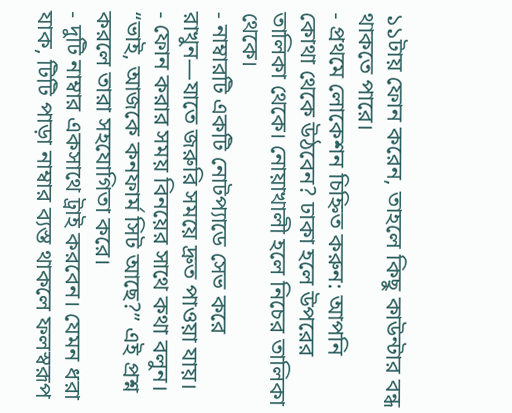১১টায় ফোন করেন, তাহলে কিছু কাউন্টার বন্ধ থাকতে পারে।
- প্রথমে লোকেশন চিহ্নিত করুন: আপনি কোথা থেকে উঠবেন? ঢাকা হলে উপরের তালিকা থেকে। নোয়াখালী হলে নিচের তালিকা থেকে।
- নাম্বারটি একটি নোটপ্যাডে সেভ করে রাখুন—যাতে জরুরি সময়ে দ্রুত পাওয়া যায়।
- ফোন করার সময় বিনয়ের সাথে কথা বলুন। “ভাই, আজকে কনফার্ম সিট আছে?” এই প্রশ্ন করলে তারা সহযোগিতা করে।
- দুটি নাম্বার একসাথে ট্রাই করবেন। যেমন ধরা যাক, টিটি পাড়া নাম্বার ব্যস্ত থাকলে ফলস্বরূপ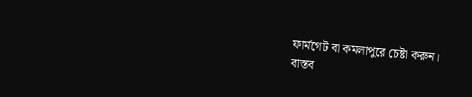ফার্মগেট বা কমলাপুরে চেষ্টা করুন।
বাস্তব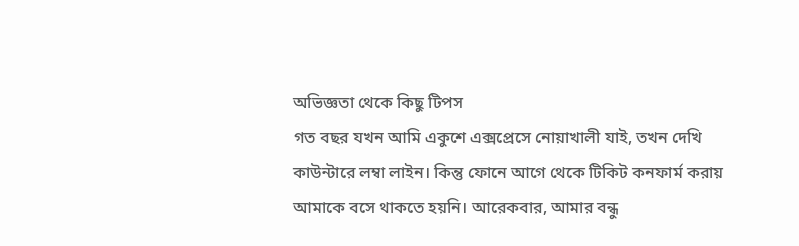অভিজ্ঞতা থেকে কিছু টিপস
গত বছর যখন আমি একুশে এক্সপ্রেসে নোয়াখালী যাই, তখন দেখি কাউন্টারে লম্বা লাইন। কিন্তু ফোনে আগে থেকে টিকিট কনফার্ম করায় আমাকে বসে থাকতে হয়নি। আরেকবার, আমার বন্ধু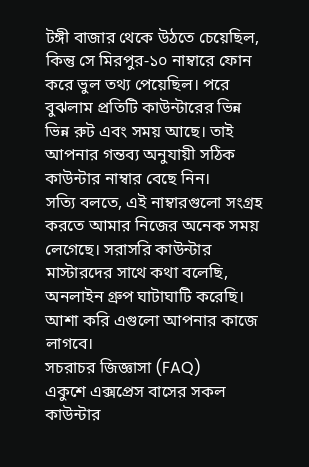টঙ্গী বাজার থেকে উঠতে চেয়েছিল, কিন্তু সে মিরপুর-১০ নাম্বারে ফোন করে ভুল তথ্য পেয়েছিল। পরে বুঝলাম প্রতিটি কাউন্টারের ভিন্ন ভিন্ন রুট এবং সময় আছে। তাই আপনার গন্তব্য অনুযায়ী সঠিক কাউন্টার নাম্বার বেছে নিন।
সত্যি বলতে, এই নাম্বারগুলো সংগ্রহ করতে আমার নিজের অনেক সময় লেগেছে। সরাসরি কাউন্টার মাস্টারদের সাথে কথা বলেছি, অনলাইন গ্রুপ ঘাটাঘাটি করেছি। আশা করি এগুলো আপনার কাজে লাগবে।
সচরাচর জিজ্ঞাসা (FAQ)
একুশে এক্সপ্রেস বাসের সকল কাউন্টার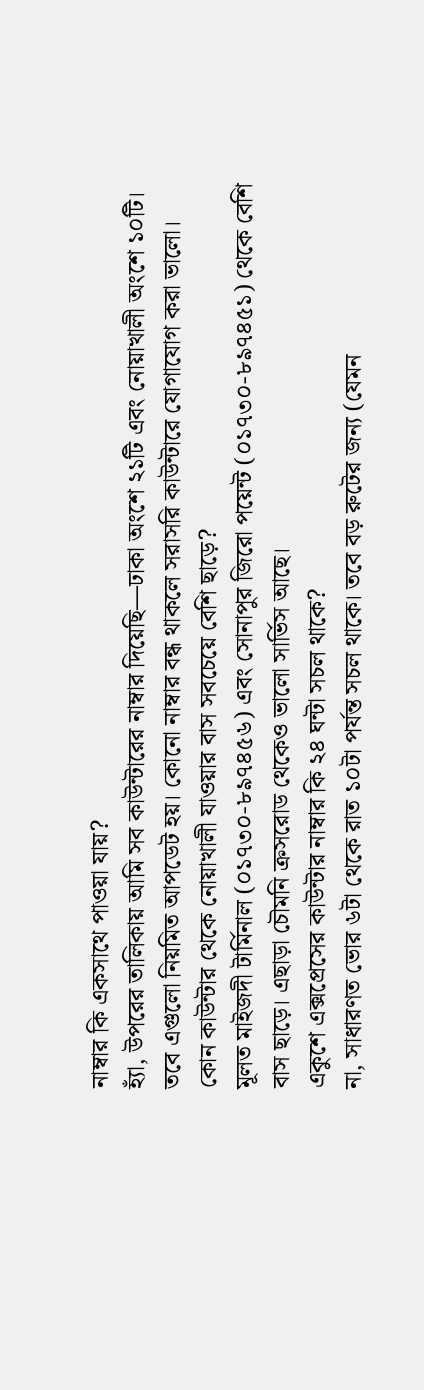নাম্বার কি একসাথে পাওয়া যায়?
হ্যাঁ, উপরের তালিকায় আমি সব কাউন্টারের নাম্বার দিয়েছি—ঢাকা অংশে ২১টি এবং নোয়াখালী অংশে ১০টি। তবে এগুলো নিয়মিত আপডেট হয়। কোনো নাম্বার বন্ধ থাকলে সরাসরি কাউন্টারে যোগাযোগ করা ভালো।
কোন কাউন্টার থেকে নোয়াখালী যাওয়ার বাস সবচেয়ে বেশি ছাড়ে?
মূলত মাইজদী টার্মিনাল (০১৭৩০-৮৯৭৪৫৬) এবং সোনাপুর জিরো পয়েন্ট (০১৭৩০-৮৯৭৪৫১) থেকে বেশি বাস ছাড়ে। এছাড়া চৌমনি ক্রসরোড থেকেও ভালো সার্ভিস আছে।
একুশে এক্সপ্রেসের কাউন্টার নাম্বার কি ২৪ ঘন্টা সচল থাকে?
না, সাধারণত ভোর ৬টা থেকে রাত ১০টা পর্যন্ত সচল থাকে। তবে বড় রুটের জন্য (যেমন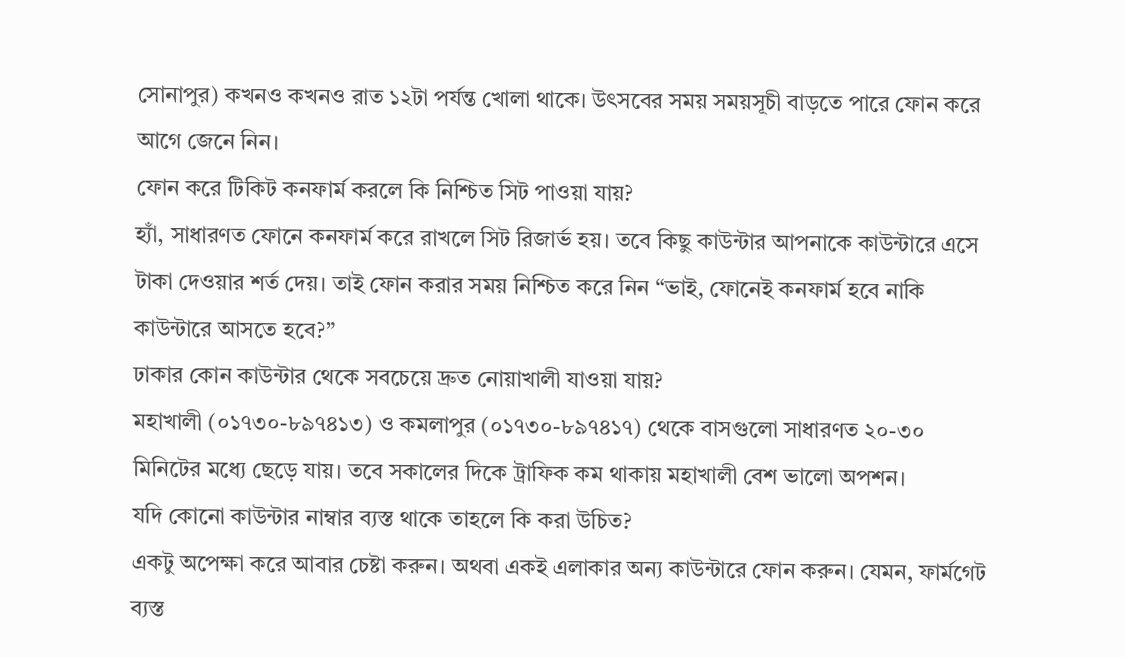সোনাপুর) কখনও কখনও রাত ১২টা পর্যন্ত খোলা থাকে। উৎসবের সময় সময়সূচী বাড়তে পারে ফোন করে আগে জেনে নিন।
ফোন করে টিকিট কনফার্ম করলে কি নিশ্চিত সিট পাওয়া যায়?
হ্যাঁ, সাধারণত ফোনে কনফার্ম করে রাখলে সিট রিজার্ভ হয়। তবে কিছু কাউন্টার আপনাকে কাউন্টারে এসে টাকা দেওয়ার শর্ত দেয়। তাই ফোন করার সময় নিশ্চিত করে নিন “ভাই, ফোনেই কনফার্ম হবে নাকি কাউন্টারে আসতে হবে?”
ঢাকার কোন কাউন্টার থেকে সবচেয়ে দ্রুত নোয়াখালী যাওয়া যায়?
মহাখালী (০১৭৩০-৮৯৭৪১৩) ও কমলাপুর (০১৭৩০-৮৯৭৪১৭) থেকে বাসগুলো সাধারণত ২০-৩০ মিনিটের মধ্যে ছেড়ে যায়। তবে সকালের দিকে ট্রাফিক কম থাকায় মহাখালী বেশ ভালো অপশন।
যদি কোনো কাউন্টার নাম্বার ব্যস্ত থাকে তাহলে কি করা উচিত?
একটু অপেক্ষা করে আবার চেষ্টা করুন। অথবা একই এলাকার অন্য কাউন্টারে ফোন করুন। যেমন, ফার্মগেট ব্যস্ত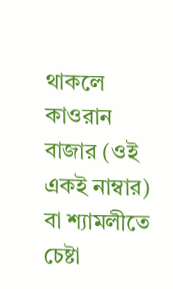থাকলে কাওরান বাজার (ওই একই নাম্বার) বা শ্যামলীতে চেষ্টা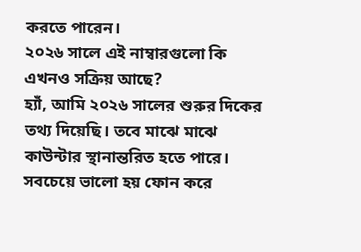করতে পারেন।
২০২৬ সালে এই নাম্বারগুলো কি এখনও সক্রিয় আছে?
হ্যাঁ, আমি ২০২৬ সালের শুরুর দিকের তথ্য দিয়েছি। তবে মাঝে মাঝে কাউন্টার স্থানান্তরিত হতে পারে। সবচেয়ে ভালো হয় ফোন করে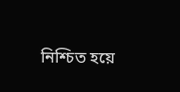নিশ্চিত হয়ে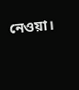নেওয়া।